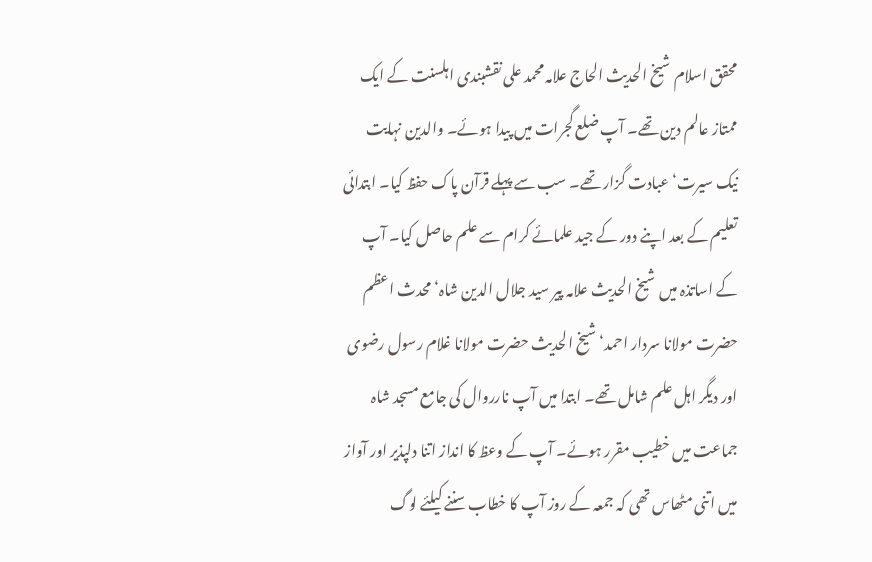محقق اسلام شیخ الحدیث الحاج علامہ محمد علی نقشبندی اہلسنت کے ایک ممتاز عالم دین تھے۔ آپ ضلع گجرات میں پیدا ہوئے۔ والدین نہایت نیک سیرت‘ عبادت گزار تھے۔ سب سے پہلے قرآن پاک حفظ کیا۔ ابتدائی تعلیم کے بعد اپنے دور کے جید علمائے کرام سے علم حاصل کیا۔ آپ کے اساتذہ میں شیخ الحدیث علامہ پیر سید جلال الدین شاہ‘ محدث اعظم حضرت مولانا سردار احمد‘ شیخ الحدیث حضرت مولانا غلام رسول رضوی اور دیگر اہل علم شامل تھے۔ ابتدا میں آپ نارروال کی جامع مسجد شاہ جماعت میں خطیب مقرر ہوئے۔ آپ کے وعظ کا انداز اتنا دلپذیر اور آواز میں اتنی مٹھاس تھی کہ جمعہ کے روز آپ کا خطاب سننے کیلئے لوگ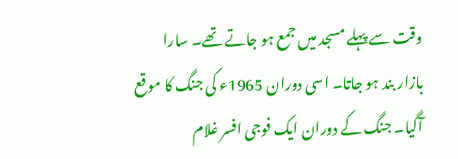وقت سے پہلے مسجد میں جمع ہو جاتے تھے۔ سارا بازار بند ہو جاتا۔ اسی دوران 1965ء کی جنگ کا موقع آگیا۔ جنگ کے دوران ایک فوجی افسر غلام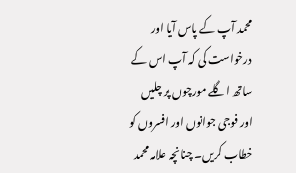محمد آپ کے پاس آیا اور درخواست کی کہ آپ اس کے ساتھ اگلے مورچوں پر چلیں اور فوجی جوانوں اور افسروں کو خطاب کریں۔ چنانچہ علامہ محمد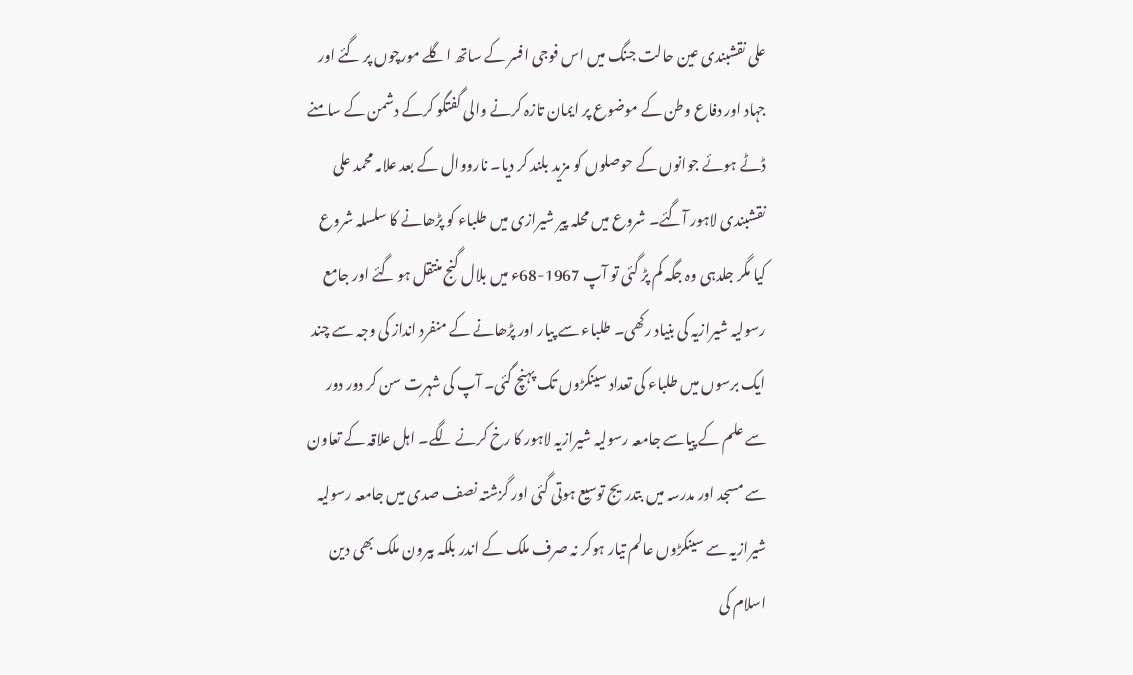علی نقشبندی عین حالت جنگ میں اس فوجی افسر کے ساتھ اگلے مورچوں پر گئے اور جہاد اور دفاع وطن کے موضوع پر ایمان تازہ کرنے والی گفتگو کرکے دشمن کے سامنے ڈٹے ہوئے جوانوں کے حوصلوں کو مزید بلند کر دیا۔ نارووال کے بعد علامہ محمد علی نقشبندی لاہور آگئے۔ شروع میں محلہ پیر شیرازی میں طلباء کو پڑھانے کا سلسلہ شروع کیا مگر جلدہی وہ جگہ کم پڑ گئی تو آپ 1967-68ء میں بلال گنج منتقل ہو گئے اور جامع رسولیہ شیرازیہ کی بنیاد رکھی۔ طلباء سے پیار اور پڑھانے کے منفرد انداز کی وجہ سے چند ایک برسوں میں طلباء کی تعداد سینکڑوں تک پہنچ گئی۔ آپ کی شہرت سن کر دور دور سے علم کے پیاسے جامعہ رسولیہ شیرازیہ لاہور کا رخ کرنے لگے۔ اہل علاقہ کے تعاون سے مسجد اور مدرسہ میں بتدریج توسیع ہوتی گئی اور گزشتہ نصف صدی میں جامعہ رسولیہ شیرازیہ سے سینکڑوں عالم تیار ہوکر نہ صرف ملک کے اندر بلکہ بیرون ملک بھی دین اسلام کی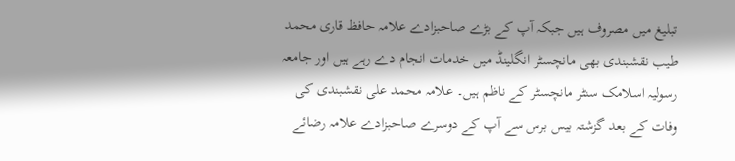تبلیغ میں مصروف ہیں جبکہ آپ کے بڑے صاحبزادے علامہ حافظ قاری محمد طیب نقشبندی بھی مانچسٹر انگلینڈ میں خدمات انجام دے رہے ہیں اور جامعہ رسولیہ اسلامک سنٹر مانچسٹر کے ناظم ہیں۔ علامہ محمد علی نقشبندی کی وفات کے بعد گزشتہ بیس برس سے آپ کے دوسرے صاحبزادے علامہ رضائے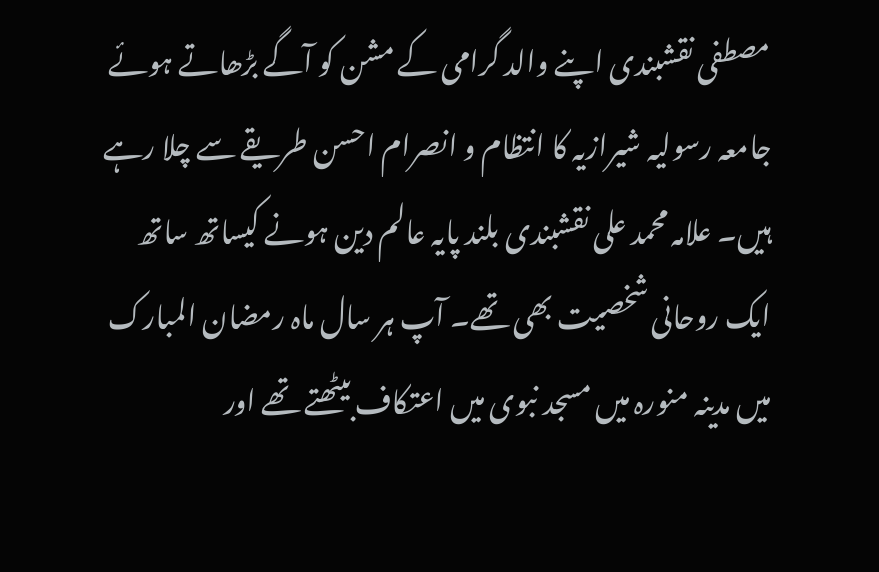مصطفی نقشبندی اپنے والد گرامی کے مشن کو آگے بڑھاتے ہوئے جامعہ رسولیہ شیرازیہ کا انتظام و انصرام احسن طریقے سے چلا رہے ہیں۔ علامہ محمد علی نقشبندی بلند پایہ عالم دین ہونے کیساتھ ساتھ ایک روحانی شخصیت بھی تھے۔ آپ ہر سال ماہ رمضان المبارک میں مدینہ منورہ میں مسجد نبوی میں اعتکاف بیٹھتے تھے اور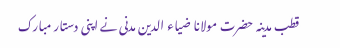قطب مدینہ حضرت مولانا ضیاء الدین مدنی نے اپنی دستار مبارک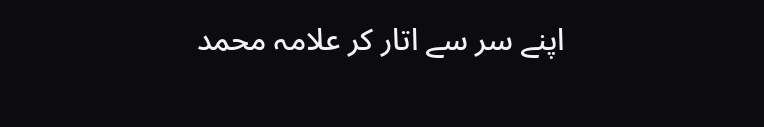اپنے سر سے اتار کر علامہ محمد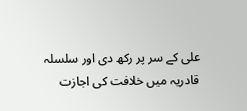علی کے سر پر رکھ دی اور سلسلہ قادریہ میں خلافت کی اجازت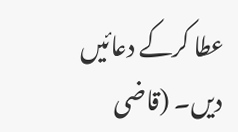عطا کرکے دعائیں دیں۔ (قاضی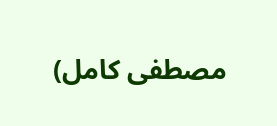مصطفی کامل)